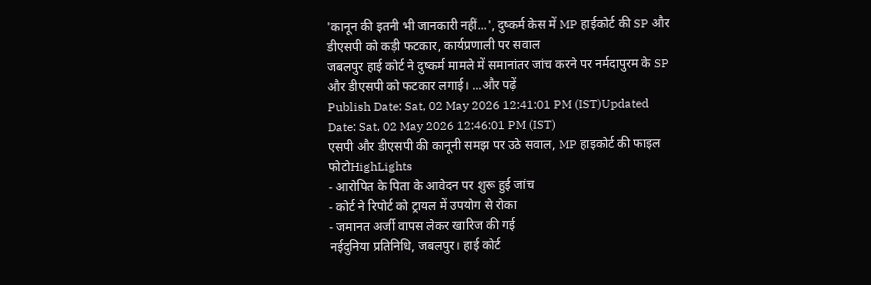'कानून की इतनी भी जानकारी नहीं...', दुष्कर्म केस में MP हाईकोर्ट की SP और डीएसपी को कड़ी फटकार, कार्यप्रणाली पर सवाल
जबलपुर हाई कोर्ट ने दुष्कर्म मामले में समानांतर जांच करने पर नर्मदापुरम के SP और डीएसपी को फटकार लगाई। ...और पढ़ें
Publish Date: Sat, 02 May 2026 12:41:01 PM (IST)Updated Date: Sat, 02 May 2026 12:46:01 PM (IST)
एसपी और डीएसपी की कानूनी समझ पर उठे सवाल, MP हाइकोर्ट की फाइल फोटोHighLights
- आरोपित के पिता के आवेदन पर शुरू हुई जांच
- कोर्ट ने रिपोर्ट को ट्रायल में उपयोग से रोका
- जमानत अर्जी वापस लेकर खारिज की गई
नईदुनिया प्रतिनिधि, जबलपुर। हाई कोर्ट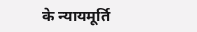के न्यायमूर्ति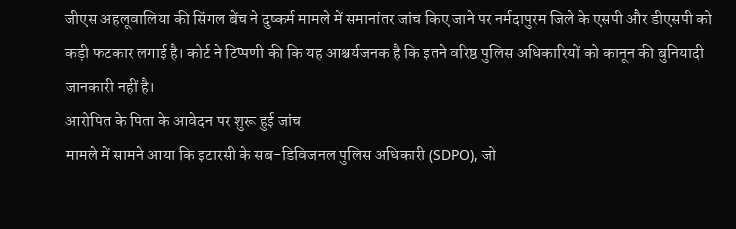जीएस अहलूवालिया की सिंगल बेंच ने दुष्कर्म मामले में समानांतर जांच किए जाने पर नर्मदापुरम जिले के एसपी और डीएसपी को कड़ी फटकार लगाई है। कोर्ट ने टिप्पणी की कि यह आश्चर्यजनक है कि इतने वरिष्ठ पुलिस अधिकारियों को कानून की बुनियादी जानकारी नहीं है।
आरोपित के पिता के आवेदन पर शुरू हुई जांच
मामले में सामने आया कि इटारसी के सब-डिविजनल पुलिस अधिकारी (SDPO), जो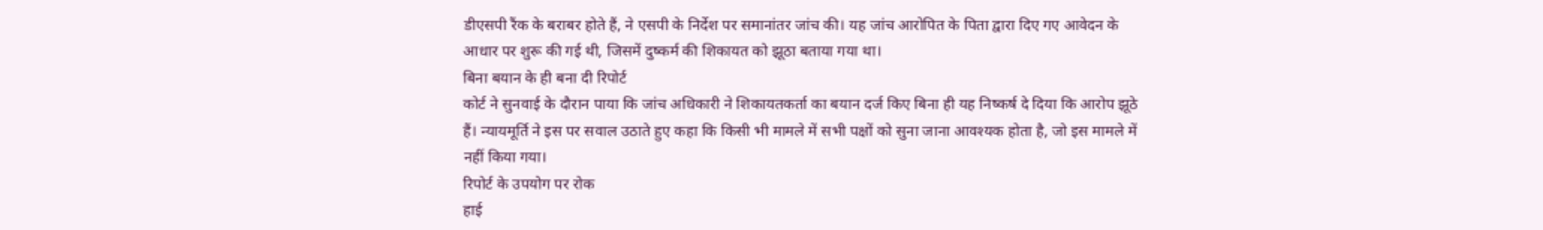डीएसपी रैंक के बराबर होते हैं, ने एसपी के निर्देश पर समानांतर जांच की। यह जांच आरोपित के पिता द्वारा दिए गए आवेदन के आधार पर शुरू की गई थी, जिसमें दुष्कर्म की शिकायत को झूठा बताया गया था।
बिना बयान के ही बना दी रिपोर्ट
कोर्ट ने सुनवाई के दौरान पाया कि जांच अधिकारी ने शिकायतकर्ता का बयान दर्ज किए बिना ही यह निष्कर्ष दे दिया कि आरोप झूठे हैं। न्यायमूर्ति ने इस पर सवाल उठाते हुए कहा कि किसी भी मामले में सभी पक्षों को सुना जाना आवश्यक होता है, जो इस मामले में नहीं किया गया।
रिपोर्ट के उपयोग पर रोक
हाई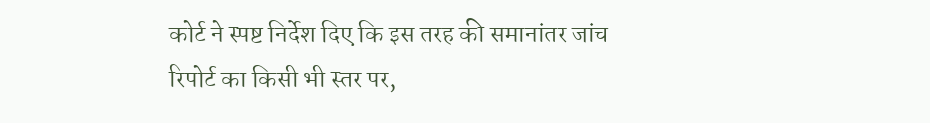कोर्ट ने स्पष्ट निर्देश दिए कि इस तरह की समानांतर जांच रिपोर्ट का किसी भी स्तर पर,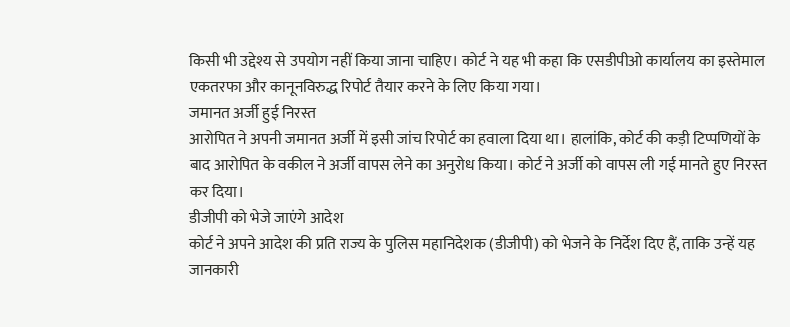किसी भी उद्देश्य से उपयोग नहीं किया जाना चाहिए। कोर्ट ने यह भी कहा कि एसडीपीओ कार्यालय का इस्तेमाल एकतरफा और कानूनविरुद्ध रिपोर्ट तैयार करने के लिए किया गया।
जमानत अर्जी हुई निरस्त
आरोपित ने अपनी जमानत अर्जी में इसी जांच रिपोर्ट का हवाला दिया था। हालांकि, कोर्ट की कड़ी टिप्पणियों के बाद आरोपित के वकील ने अर्जी वापस लेने का अनुरोध किया। कोर्ट ने अर्जी को वापस ली गई मानते हुए निरस्त कर दिया।
डीजीपी को भेजे जाएंगे आदेश
कोर्ट ने अपने आदेश की प्रति राज्य के पुलिस महानिदेशक (डीजीपी) को भेजने के निर्देश दिए हैं, ताकि उन्हें यह जानकारी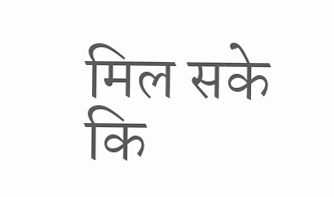मिल सके कि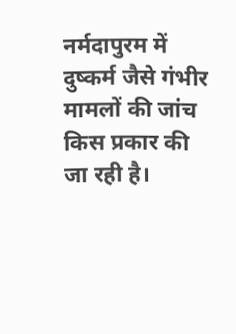नर्मदापुरम में दुष्कर्म जैसे गंभीर मामलों की जांच किस प्रकार की जा रही है।